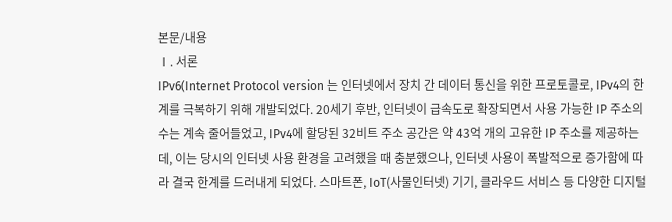본문/내용
Ⅰ. 서론
IPv6(Internet Protocol version 는 인터넷에서 장치 간 데이터 통신을 위한 프로토콜로, IPv4의 한계를 극복하기 위해 개발되었다. 20세기 후반, 인터넷이 급속도로 확장되면서 사용 가능한 IP 주소의 수는 계속 줄어들었고, IPv4에 할당된 32비트 주소 공간은 약 43억 개의 고유한 IP 주소를 제공하는데, 이는 당시의 인터넷 사용 환경을 고려했을 때 충분했으나, 인터넷 사용이 폭발적으로 증가함에 따라 결국 한계를 드러내게 되었다. 스마트폰, IoT(사물인터넷) 기기, 클라우드 서비스 등 다양한 디지털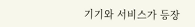기기와 서비스가 등장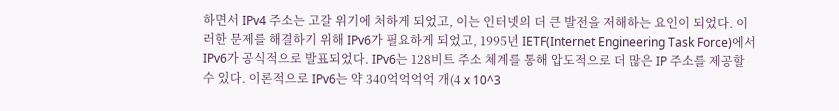하면서 IPv4 주소는 고갈 위기에 처하게 되었고, 이는 인터넷의 더 큰 발전을 저해하는 요인이 되었다. 이러한 문제를 해결하기 위해 IPv6가 필요하게 되었고, 1995년 IETF(Internet Engineering Task Force)에서 IPv6가 공식적으로 발표되었다. IPv6는 128비트 주소 체계를 통해 압도적으로 더 많은 IP 주소를 제공할 수 있다. 이론적으로 IPv6는 약 340억억억억 개(4 x 10^3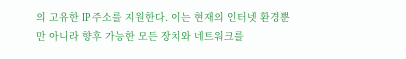의 고유한 IP 주소를 지원한다. 이는 현재의 인터넷 환경뿐만 아니라 향후 가능한 모든 장치와 네트워크를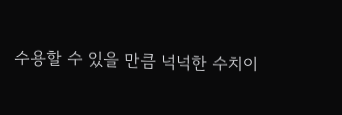수용할 수 있을 만큼 넉넉한 수치이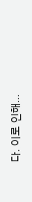다. 이로 인해…